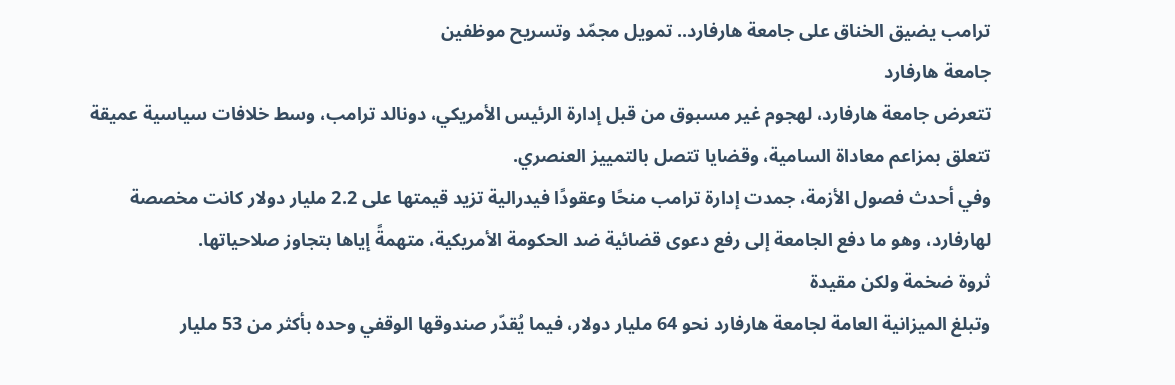ترامب يضيق الخناق على جامعة هارفارد.. تمويل مجمّد وتسريح موظفين
جامعة هارفارد
تتعرض جامعة هارفارد، لهجوم غير مسبوق من قبل إدارة الرئيس الأمريكي، دونالد ترامب، وسط خلافات سياسية عميقة تتعلق بمزاعم معاداة السامية، وقضايا تتصل بالتمييز العنصري.
وفي أحدث فصول الأزمة، جمدت إدارة ترامب منحًا وعقودًا فيدرالية تزيد قيمتها على 2.2 مليار دولار كانت مخصصة لهارفارد، وهو ما دفع الجامعة إلى رفع دعوى قضائية ضد الحكومة الأمريكية، متهمةً إياها بتجاوز صلاحياتها.
ثروة ضخمة ولكن مقيدة
وتبلغ الميزانية العامة لجامعة هارفارد نحو 64 مليار دولار، فيما يُقدّر صندوقها الوقفي وحده بأكثر من 53 مليار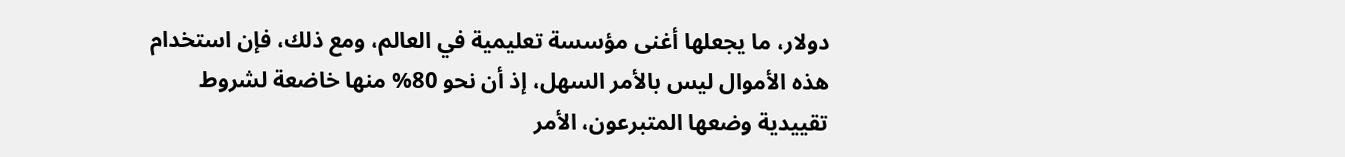دولار، ما يجعلها أغنى مؤسسة تعليمية في العالم، ومع ذلك، فإن استخدام هذه الأموال ليس بالأمر السهل، إذ أن نحو 80% منها خاضعة لشروط تقييدية وضعها المتبرعون، الأمر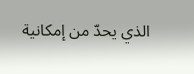الذي يحدّ من إمكانية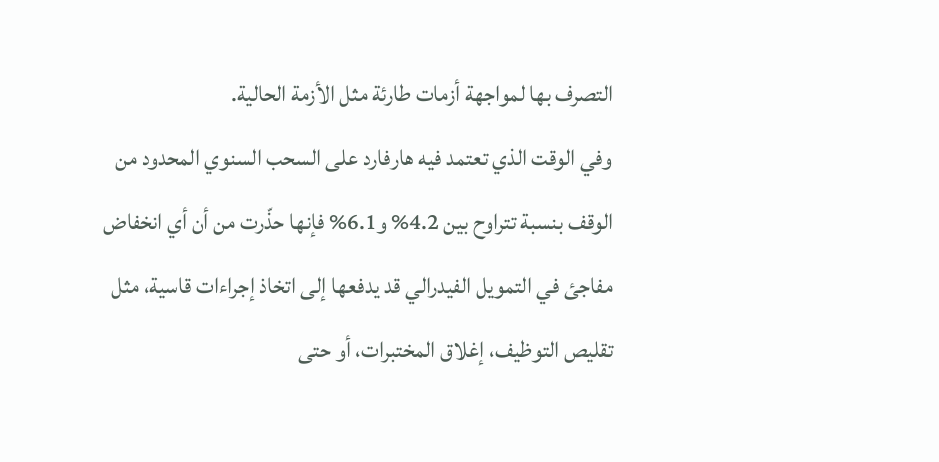التصرف بها لمواجهة أزمات طارئة مثل الأزمة الحالية.
وفي الوقت الذي تعتمد فيه هارفارد على السحب السنوي المحدود من الوقف بنسبة تتراوح بين 4.2% و6.1% فإنها حذّرت من أن أي انخفاض مفاجئ في التمويل الفيدرالي قد يدفعها إلى اتخاذ إجراءات قاسية، مثل تقليص التوظيف، إغلاق المختبرات، أو حتى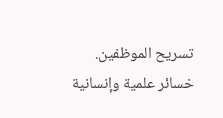تسريح الموظفين.
خسائر علمية وإنسانية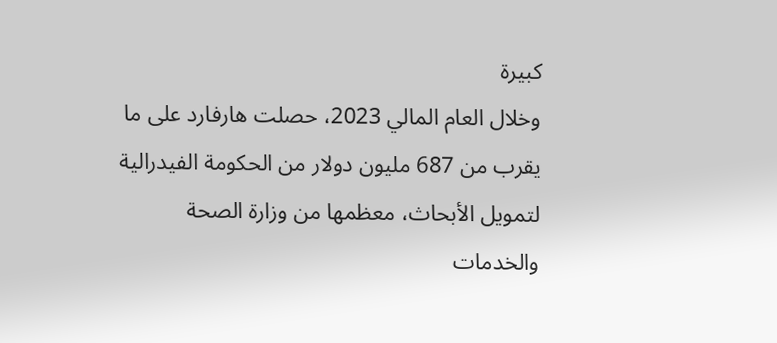كبيرة
وخلال العام المالي 2023، حصلت هارفارد على ما يقرب من 687 مليون دولار من الحكومة الفيدرالية لتمويل الأبحاث، معظمها من وزارة الصحة والخدمات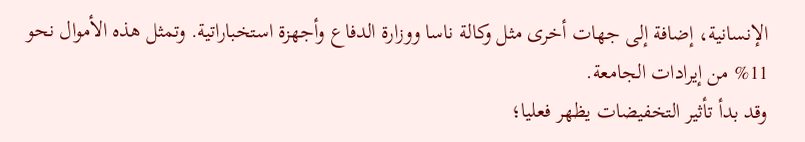الإنسانية، إضافة إلى جهات أخرى مثل وكالة ناسا ووزارة الدفاع وأجهزة استخباراتية. وتمثل هذه الأموال نحو 11% من إيرادات الجامعة.
وقد بدأ تأثير التخفيضات يظهر فعليا؛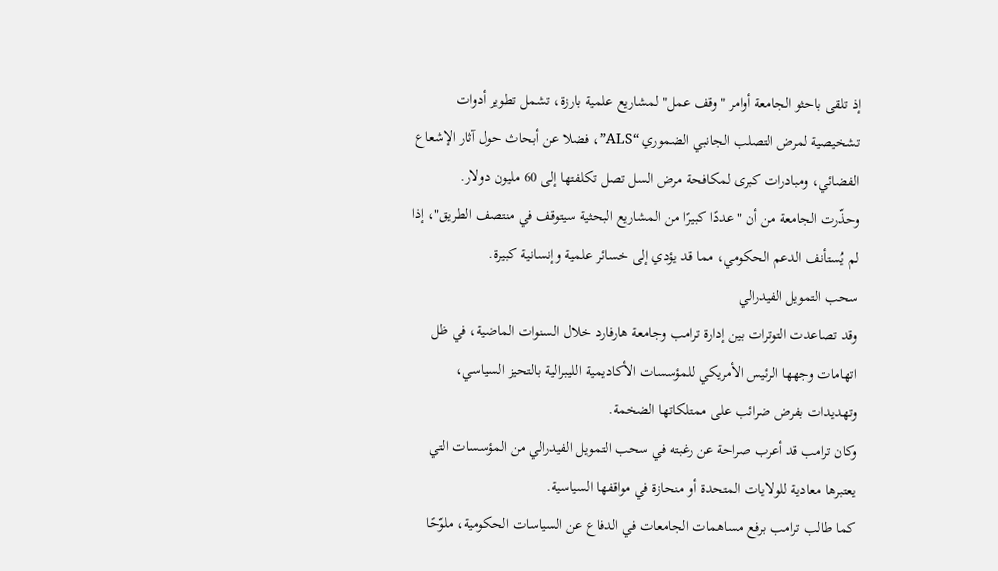إذ تلقى باحثو الجامعة أوامر "وقف عمل" لمشاريع علمية بارزة، تشمل تطوير أدوات تشخيصية لمرض التصلب الجانبي الضموري “ALS”، فضلا عن أبحاث حول آثار الإشعاع الفضائي، ومبادرات كبرى لمكافحة مرض السل تصل تكلفتها إلى 60 مليون دولار.
وحذّرت الجامعة من أن "عددًا كبيرًا من المشاريع البحثية سيتوقف في منتصف الطريق"، إذا لم يُستأنف الدعم الحكومي، مما قد يؤدي إلى خسائر علمية وإنسانية كبيرة.
سحب التمويل الفيدرالي
وقد تصاعدت التوترات بين إدارة ترامب وجامعة هارفارد خلال السنوات الماضية، في ظل اتهامات وجهها الرئيس الأمريكي للمؤسسات الأكاديمية الليبرالية بالتحيز السياسي، وتهديدات بفرض ضرائب على ممتلكاتها الضخمة.
وكان ترامب قد أعرب صراحة عن رغبته في سحب التمويل الفيدرالي من المؤسسات التي يعتبرها معادية للولايات المتحدة أو منحازة في مواقفها السياسية.
كما طالب ترامب برفع مساهمات الجامعات في الدفاع عن السياسات الحكومية، ملوّحًا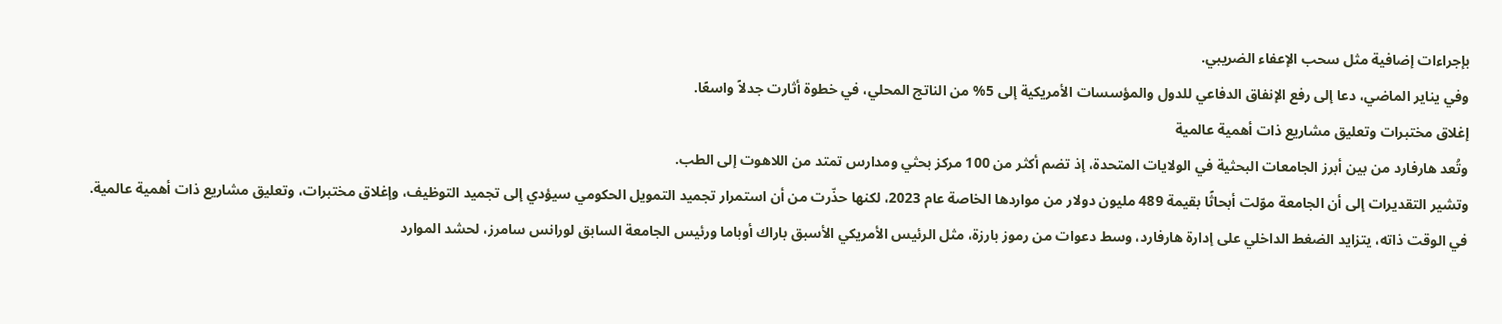بإجراءات إضافية مثل سحب الإعفاء الضريبي.
وفي يناير الماضي، دعا إلى رفع الإنفاق الدفاعي للدول والمؤسسات الأمريكية إلى 5% من الناتج المحلي، في خطوة أثارت جدلاً واسعًا.
إغلاق مختبرات وتعليق مشاريع ذات أهمية عالمية
وتُعد هارفارد من بين أبرز الجامعات البحثية في الولايات المتحدة، إذ تضم أكثر من 100 مركز بحثي ومدارس تمتد من اللاهوت إلى الطب.
وتشير التقديرات إلى أن الجامعة موّلت أبحاثًا بقيمة 489 مليون دولار من مواردها الخاصة عام 2023، لكنها حذّرت من أن استمرار تجميد التمويل الحكومي سيؤدي إلى تجميد التوظيف، وإغلاق مختبرات، وتعليق مشاريع ذات أهمية عالمية.
في الوقت ذاته، يتزايد الضغط الداخلي على إدارة هارفارد، وسط دعوات من رموز بارزة، مثل الرئيس الأمريكي الأسبق باراك أوباما ورئيس الجامعة السابق لورانس سامرز، لحشد الموارد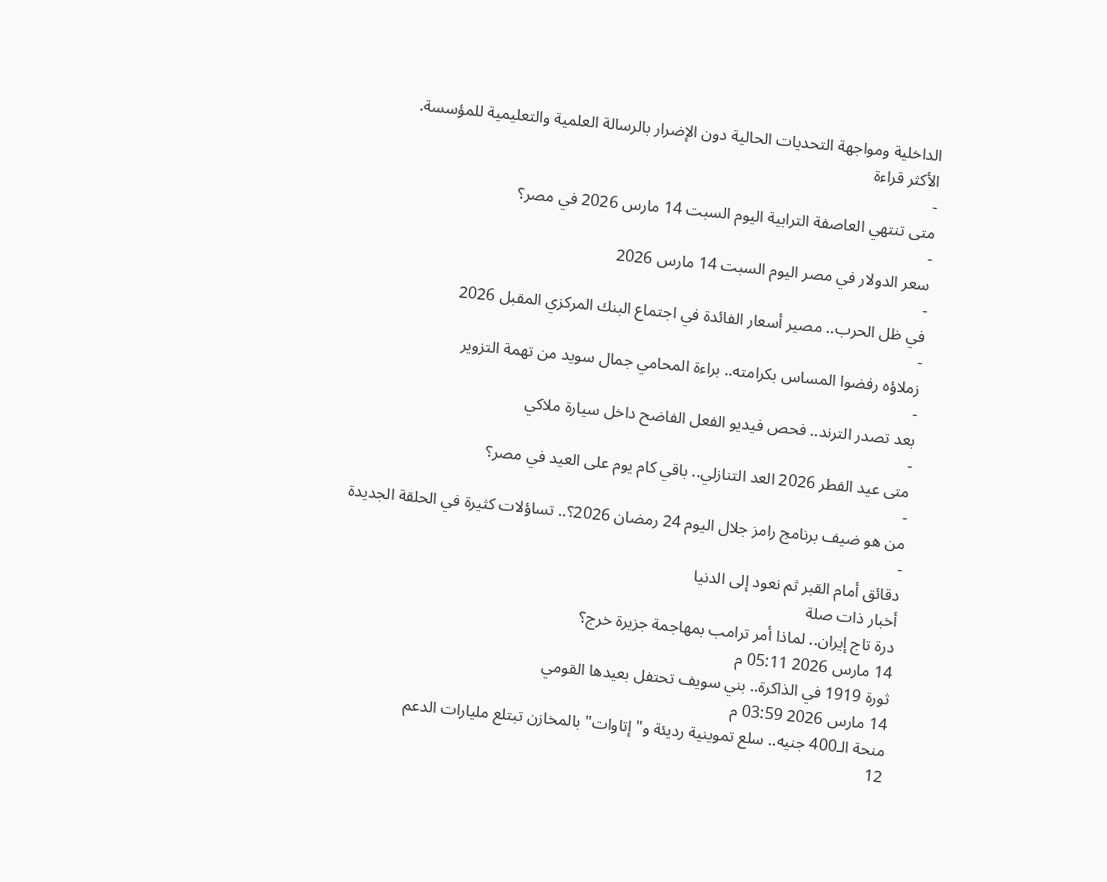الداخلية ومواجهة التحديات الحالية دون الإضرار بالرسالة العلمية والتعليمية للمؤسسة.
الأكثر قراءة
-
متى تنتهي العاصفة الترابية اليوم السبت 14 مارس 2026 في مصر؟
-
سعر الدولار في مصر اليوم السبت 14 مارس 2026
-
في ظل الحرب.. مصير أسعار الفائدة في اجتماع البنك المركزي المقبل 2026
-
زملاؤه رفضوا المساس بكرامته.. براءة المحامي جمال سويد من تهمة التزوير
-
بعد تصدر الترند.. فحص فيديو الفعل الفاضح داخل سيارة ملاكي
-
متى عيد الفطر 2026 العد التنازلي.. باقي كام يوم على العيد في مصر؟
-
من هو ضيف برنامج رامز جلال اليوم 24 رمضان 2026؟.. تساؤلات كثيرة في الحلقة الجديدة
-
دقائق أمام القبر ثم نعود إلى الدنيا
أخبار ذات صلة
درة تاج إيران.. لماذا أمر ترامب بمهاجمة جزيرة خرج؟
14 مارس 2026 05:11 م
ثورة 1919 في الذاكرة.. بني سويف تحتفل بعيدها القومي
14 مارس 2026 03:59 م
منحة الـ400 جنيه.. سلع تموينية رديئة و"إتاوات" بالمخازن تبتلع مليارات الدعم
12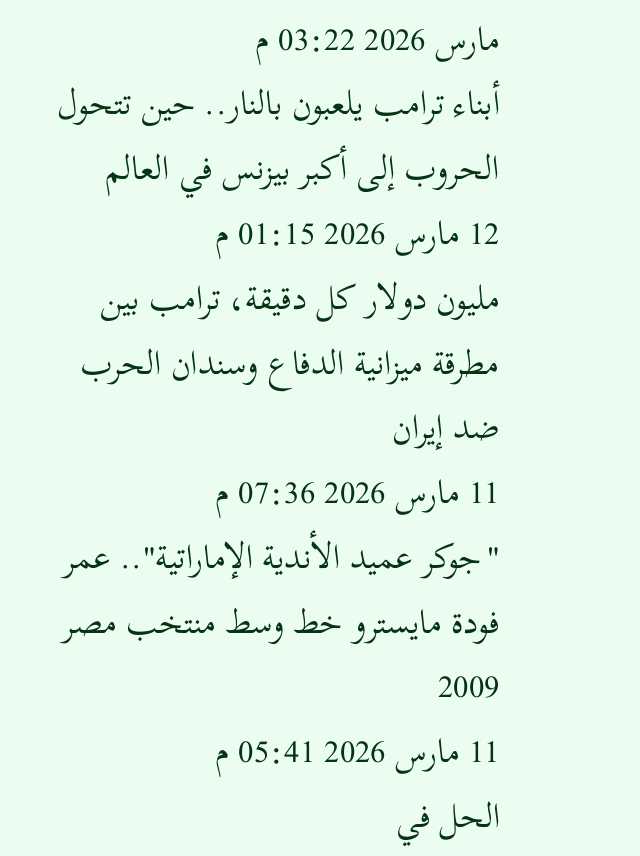مارس 2026 03:22 م
أبناء ترامب يلعبون بالنار.. حين تتحول الحروب إلى أكبر بيزنس في العالم
12 مارس 2026 01:15 م
مليون دولار كل دقيقة، ترامب بين مطرقة ميزانية الدفاع وسندان الحرب ضد إيران
11 مارس 2026 07:36 م
"جوكر عميد الأندية الإماراتية".. عمر فودة مايسترو خط وسط منتخب مصر 2009
11 مارس 2026 05:41 م
الحل في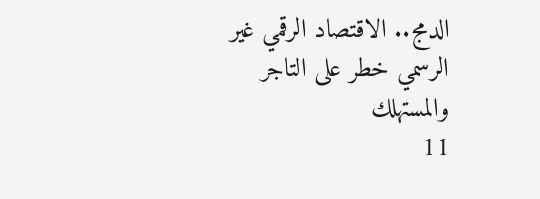الدمج.. الاقتصاد الرقمي غير الرسمي خطر على التاجر والمستهلك
11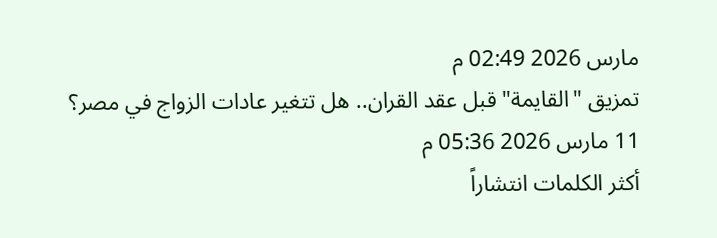مارس 2026 02:49 م
تمزيق "القايمة" قبل عقد القران.. هل تتغير عادات الزواج في مصر؟
11 مارس 2026 05:36 م
أكثر الكلمات انتشاراً